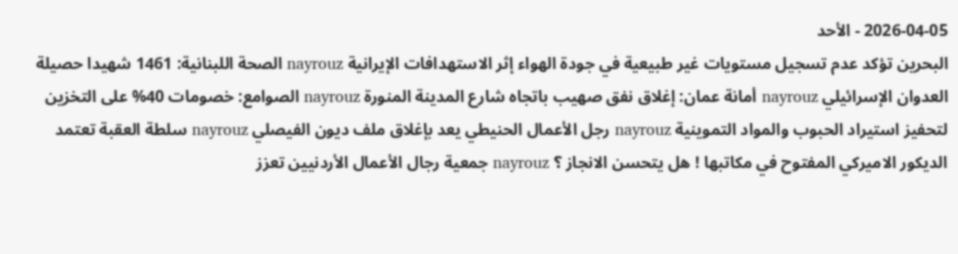2026-04-05 - الأحد
البحرين تؤكد عدم تسجيل مستويات غير طبيعية في جودة الهواء إثر الاستهدافات الإيرانية nayrouz الصحة اللبنانية: 1461 شهيدا حصيلة العدوان الإسرائيلي nayrouz أمانة عمان: إغلاق نفق صهيب باتجاه شارع المدينة المنورة nayrouz الصوامع: خصومات 40% على التخزين لتحفيز استيراد الحبوب والمواد التموينية nayrouz رجل الأعمال الحنيطي يعد بإغلاق ملف ديون الفيصلي nayrouz سلطة العقبة تعتمد الديكور الاميركي المفتوح في مكاتبها ! هل يتحسن الانجاز ؟ nayrouz جمعية رجال الأعمال الأردنيين تعزز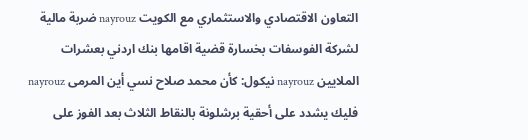التعاون الاقتصادي والاستثماري مع الكويت nayrouz ضربة مالية لشركة الفوسفات بخسارة قضية اقامها بنك اردني بعشرات الملايين nayrouz نيكول: كأن محمد صلاح نسي أين المرمى nayrouz فليك يشدد على أحقية برشلونة بالنقاط الثلاث بعد الفوز على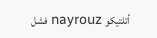أتلتيكو nayrouz فشل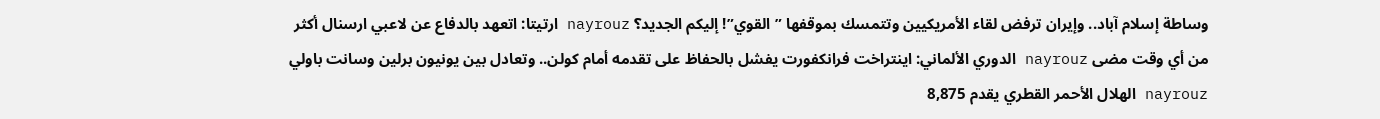وساطة إسلام آباد.. وإيران ترفض لقاء الأمريكيين وتتمسك بموقفها ”القوي”! إليكم الجديد؟ nayrouz ارتيتا: اتعهد بالدفاع عن لاعبي ارسنال أكثر من أي وقت مضى nayrouz الدوري الألماني: اينتراخت فرانكفورت يفشل بالحفاظ على تقدمه أمام كولن.. وتعادل بين يونيون برلين وسانت باولي nayrouz الهلال الأحمر القطري يقدم 8,875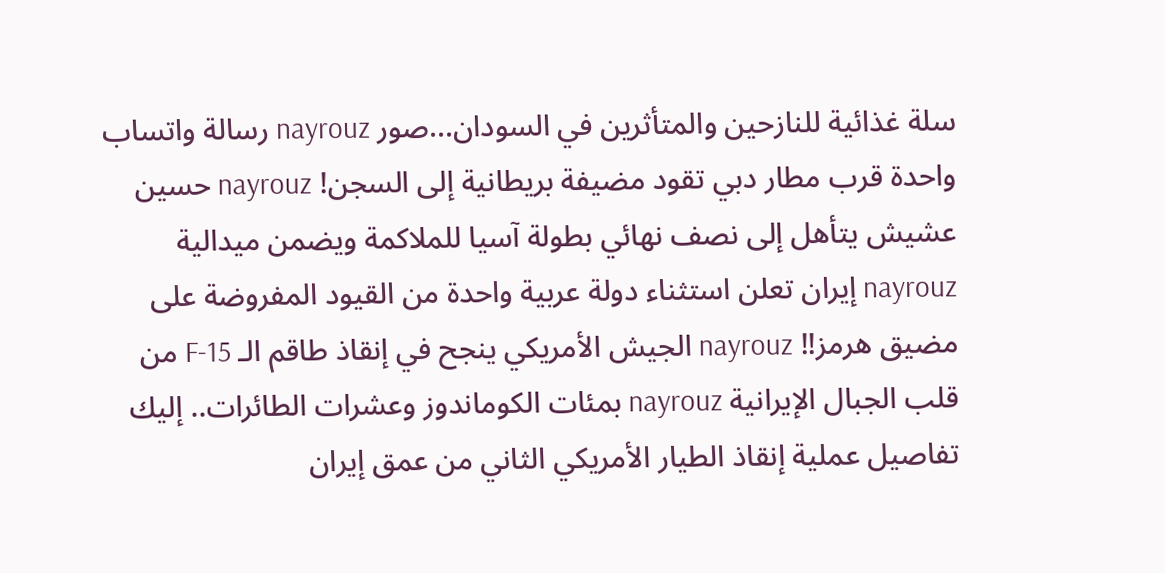سلة غذائية للنازحين والمتأثرين في السودان...صور nayrouz رسالة واتساب واحدة قرب مطار دبي تقود مضيفة بريطانية إلى السجن! nayrouz حسين عشيش يتأهل إلى نصف نهائي بطولة آسيا للملاكمة ويضمن ميدالية nayrouz إيران تعلن استثناء دولة عربية واحدة من القيود المفروضة على مضيق هرمز!! nayrouz الجيش الأمريكي ينجح في إنقاذ طاقم الـ F-15 من قلب الجبال الإيرانية nayrouz بمئات الكوماندوز وعشرات الطائرات.. إليك تفاصيل عملية إنقاذ الطيار الأمريكي الثاني من عمق إيران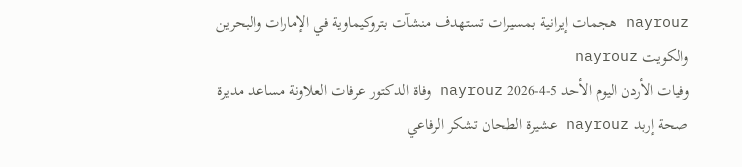nayrouz هجمات إيرانية بمسيرات تستهدف منشآت بتروكيماوية في الإمارات والبحرين والكويت nayrouz
وفيات الأردن اليوم الأحد 5-4-2026 nayrouz وفاة الدكتور عرفات العلاونة مساعد مديرة صحة إربد nayrouz عشيرة الطحان تشكر الرفاعي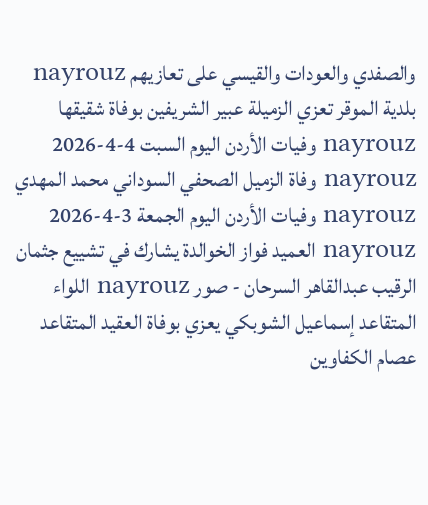والصفدي والعودات والقيسي على تعازيهم nayrouz بلدية الموقر تعزي الزميلة عبير الشريفين بوفاة شقيقها nayrouz وفيات الأردن اليوم السبت 4-4-2026 nayrouz وفاة الزميل الصحفي السوداني محمد المهدي nayrouz وفيات الأردن اليوم الجمعة 3-4-2026 nayrouz العميد فواز الخوالدة يشارك في تشييع جثمان الرقيب عبدالقاهر السرحان - صور nayrouz اللواء المتقاعد إسماعيل الشوبكي يعزي بوفاة العقيد المتقاعد عصام الكفاوين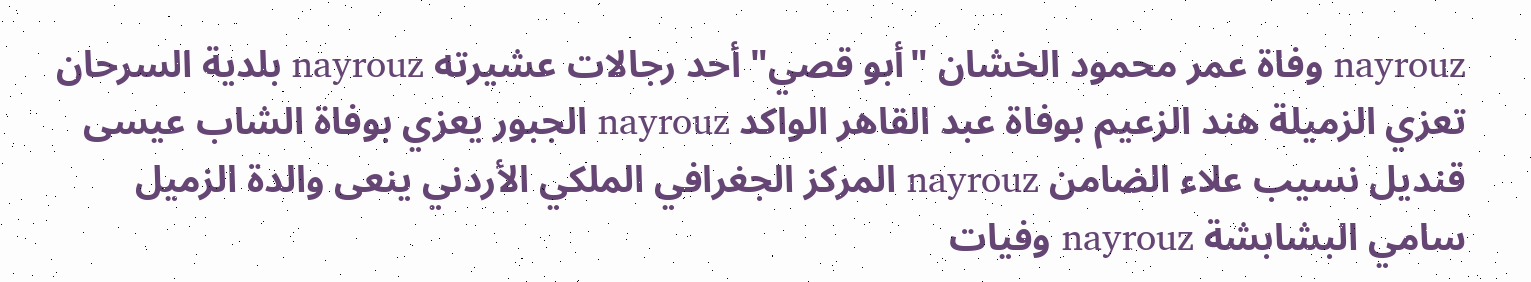nayrouz وفاة عمر محمود الخشان "أبو قصي" أحد رجالات عشيرته nayrouz بلدية السرحان تعزي الزميلة هند الزعيم بوفاة عبد القاهر الواكد nayrouz الجبور يعزي بوفاة الشاب عيسى قنديل نسيب علاء الضامن nayrouz المركز الجغرافي الملكي الأردني ينعى والدة الزميل سامي البشابشة nayrouz وفيات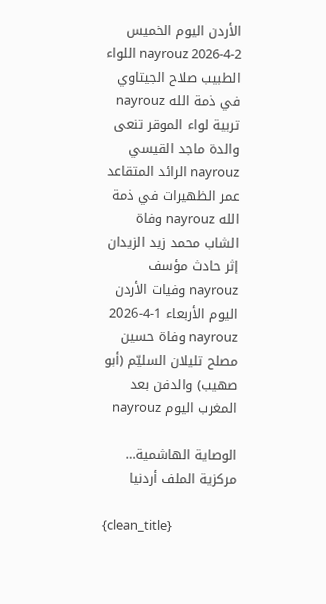الأردن اليوم الخميس 2-4-2026 nayrouz اللواء الطبيب صلاح الجيتاوي في ذمة الله nayrouz تربية لواء الموقر تنعى والدة ماجد القيسي nayrouz الرائد المتقاعد عمر الظهيرات في ذمة الله nayrouz وفاة الشاب محمد زيد الزيدان إثر حادث مؤسف nayrouz وفيات الأردن اليوم الأربعاء 1-4-2026 nayrouz وفاة حسين مصلح تليلان السليّم (أبو صهيب) والدفن بعد المغرب اليوم nayrouz

الوصاية الهاشمية… مركزية الملف أردنيا

{clean_title}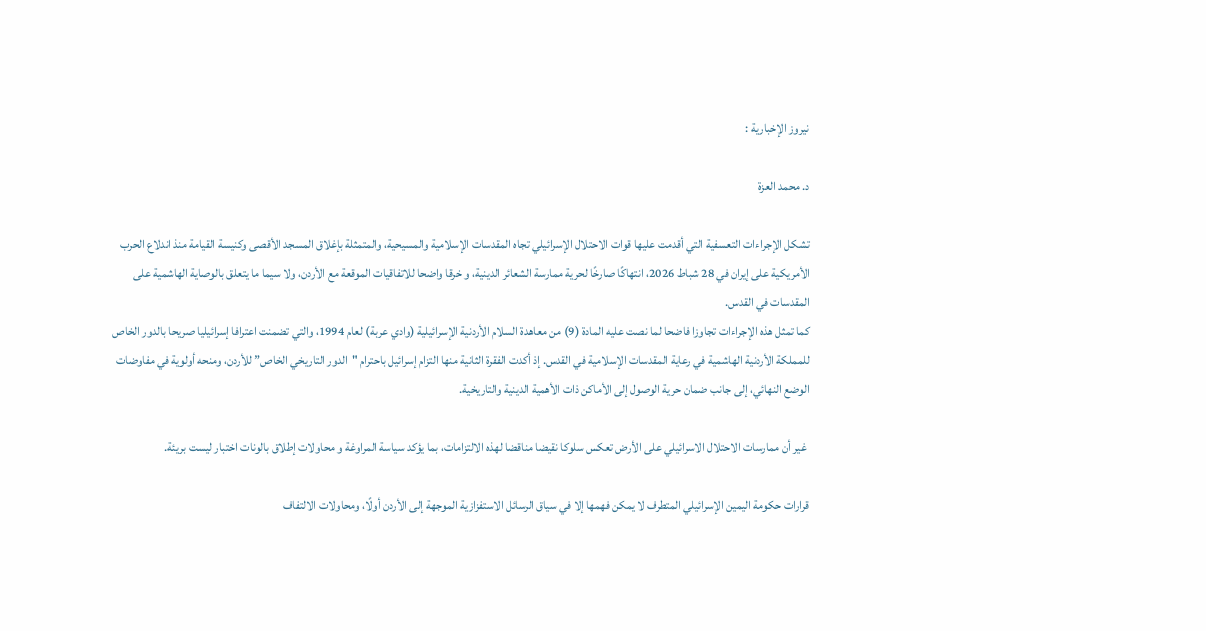نيروز الإخبارية :

د. محمد العزة

تشكل الإجراءات التعسفية التي أقدمت عليها قوات الاحتلال الإسرائيلي تجاه المقدسات الإسلامية والمسيحية، والمتمثلة بإغلاق المسجد الأقصى وكنيسة القيامة منذ اندلاع الحرب الأمريكية على إيران في 28 شباط 2026، انتهاكًا صارخًا لحرية ممارسة الشعائر الدينية، و خرقا واضحا للاتفاقيات الموقعة مع الأردن، ولا سيما ما يتعلق بالوصاية الهاشمية على المقدسات في القدس.
كما تمثل هذه الإجراءات تجاوزا فاضحا لما نصت عليه المادة (9) من معاهدة السلام الأردنية الإسرائيلية (وادي عربة) لعام 1994، والتي تضمنت اعترافا إسرائيليا صريحا بالدور الخاص للمملكة الأردنية الهاشمية في رعاية المقدسات الإسلامية في القدس. إذ أكدت الفقرة الثانية منها التزام إسرائيل باحترام "الدور التاريخي الخاص” للأردن، ومنحه أولوية في مفاوضات الوضع النهائي، إلى جانب ضمان حرية الوصول إلى الأماكن ذات الأهمية الدينية والتاريخية.

 غير أن ممارسات الاحتلال الاسرائيلي على الأرض تعكس سلوكا نقيضا مناقضا لهذه الالتزامات، بما يؤكد سياسة المراوغة و محاولات إطلاق بالونات اختبار ليست بريئة.

قرارات حكومة اليمين الإسرائيلي المتطرف لا يمكن فهمها إلا في سياق الرسائل الاستفزازية الموجهة إلى الأردن أولًا، ومحاولات الالتفاف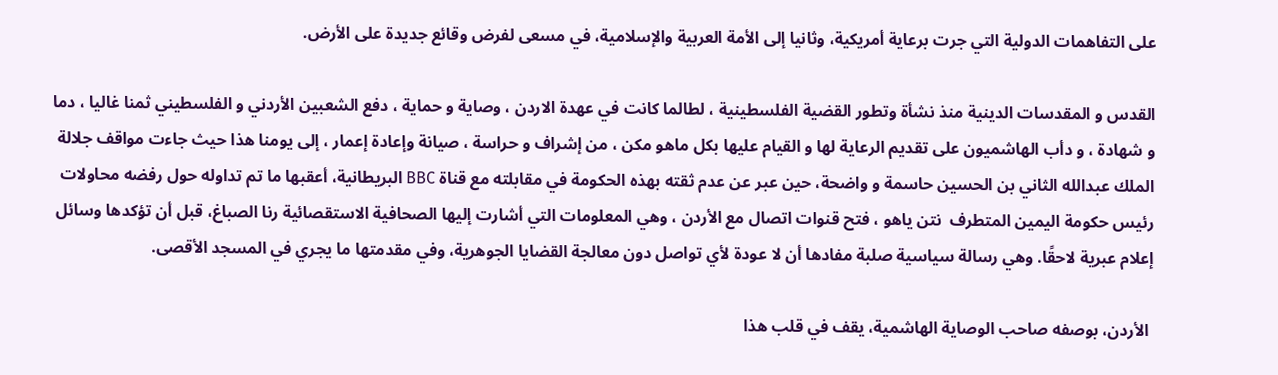على التفاهمات الدولية التي جرت برعاية أمريكية، وثانيا إلى الأمة العربية والإسلامية، في مسعى لفرض وقائع جديدة على الأرض.

القدس و المقدسات الدينية منذ نشأة وتطور القضية الفلسطينية ، لطالما كانت في عهدة الاردن ، وصاية و حماية ، دفع الشعبين الأردني و الفلسطيني ثمنا غاليا ، دما و شهادة ، و دأب الهاشميون على تقديم الرعاية لها و القيام عليها بكل ماهو مكن ، من إشراف و حراسة ، صيانة وإعادة إعمار ، إلى يومنا هذا حيث جاءت مواقف جلالة الملك عبدالله الثاني بن الحسين حاسمة و واضحة، حين عبر عن عدم ثقته بهذه الحكومة في مقابلته مع قناة BBC البريطانية، أعقبها ما تم تداوله حول رفضه محاولات رئيس حكومة اليمين المتطرف  نتن ياهو ، فتح قنوات اتصال مع الأردن ، وهي المعلومات التي أشارت إليها الصحافية الاستقصائية رنا الصباغ، قبل أن تؤكدها وسائل إعلام عبرية لاحقًا. وهي رسالة سياسية صلبة مفادها أن لا عودة لأي تواصل دون معالجة القضايا الجوهرية، وفي مقدمتها ما يجري في المسجد الأقصى.

 الأردن، بوصفه صاحب الوصاية الهاشمية، يقف في قلب هذا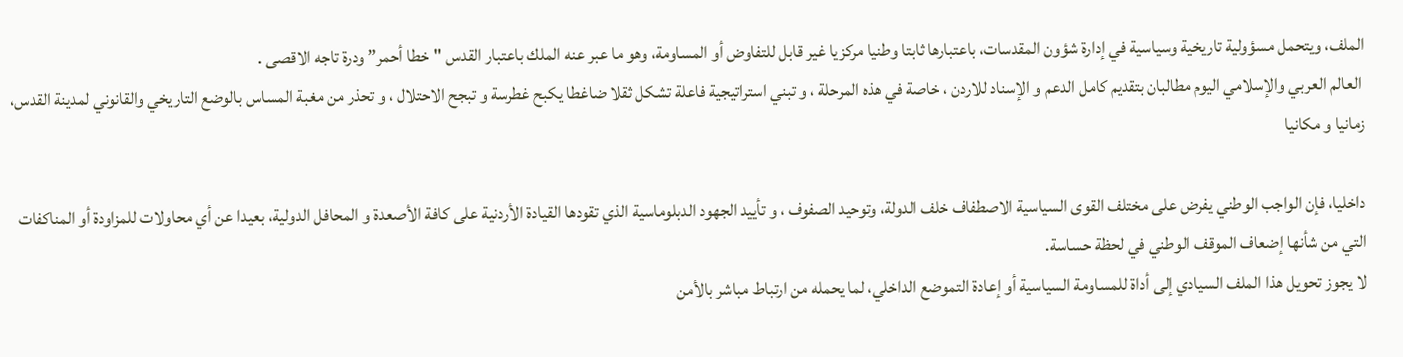الملف، ويتحمل مسؤولية تاريخية وسياسية في إدارة شؤون المقدسات، باعتبارها ثابتا وطنيا مركزيا غير قابل للتفاوض أو المساومة، وهو ما عبر عنه الملك باعتبار القدس "خطا أحمر” ودرة تاجه الاقصى .
 العالم العربي والإسلامي اليوم مطالبان بتقديم كامل الدعم و الإسناد للاردن ، خاصة في هذه المرحلة ، و تبني استراتيجية فاعلة تشكل ثقلا ضاغطا يكبح غطرسة و تبجح الاحتلال ، و تحذر من مغبة المساس بالوضع التاريخي والقانوني لمدينة القدس، زمانيا و مكانيا

داخليا، فإن الواجب الوطني يفرض على مختلف القوى السياسية الاصطفاف خلف الدولة، وتوحيد الصفوف ، و تأييد الجهود الدبلوماسية الذي تقودها القيادة الأردنية على كافة الأصعدة و المحافل الدولية، بعيدا عن أي محاولات للمزاودة أو المناكفات التي من شأنها إضعاف الموقف الوطني في لحظة حساسة.
لا يجوز تحويل هذا الملف السيادي إلى أداة للمساومة السياسية أو إعادة التموضع الداخلي، لما يحمله من ارتباط مباشر بالأمن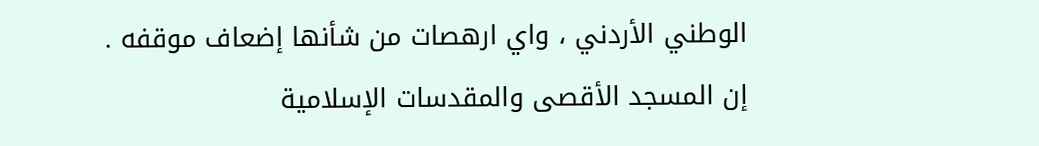الوطني الأردني ، واي ارهصات من شأنها إضعاف موقفه .
إن المسجد الأقصى والمقدسات الإسلامية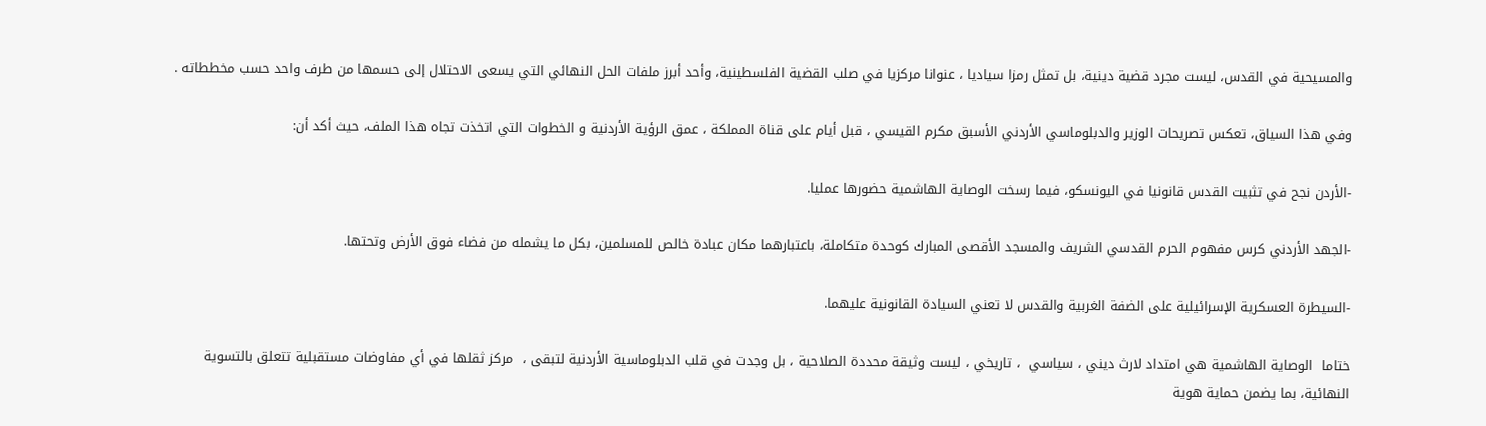والمسيحية في القدس، ليست مجرد قضية دينية، بل تمثل رمزا سياديا ، عنوانا مركزيا في صلب القضية الفلسطينية، وأحد أبرز ملفات الحل النهائي التي يسعى الاحتلال إلى حسمها من طرف واحد حسب مخططاته .

وفي هذا السياق، تعكس تصريحات الوزير والدبلوماسي الأردني الأسبق مكرم القيسي ، قبل أيام على قناة المملكة ، عمق الرؤية الأردنية و الخطوات التي اتخذت تجاه هذا الملف، حيث أكد أن:

-الأردن نجح في تثبيت القدس قانونيا في اليونسكو، فيما رسخت الوصاية الهاشمية حضورها عمليا.

-الجهد الأردني كرس مفهوم الحرم القدسي الشريف والمسجد الأقصى المبارك كوحدة متكاملة، باعتبارهما مكان عبادة خالص للمسلمين، بكل ما يشمله من فضاء فوق الأرض وتحتها.

-السيطرة العسكرية الإسرائيلية على الضفة الغربية والقدس لا تعني السيادة القانونية عليهما.

ختاما  الوصاية الهاشمية هي امتداد لارث ديني ، سياسي  ، تاريخي ، ليست وثيقة محددة الصلاحية ، بل وجدت في قلب الدبلوماسية الأردنية لتبقى ،  مركز ثقلها في أي مفاوضات مستقبلية تتعلق بالتسوية النهائية، بما يضمن حماية هوية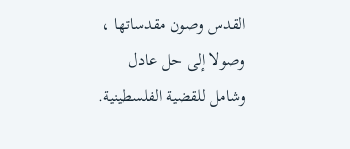القدس وصون مقدساتها ، وصولا إلى حل عادل وشامل للقضية الفلسطينية.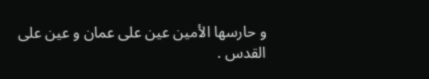و حارسها الأمين عين على عمان و عين على القدس .